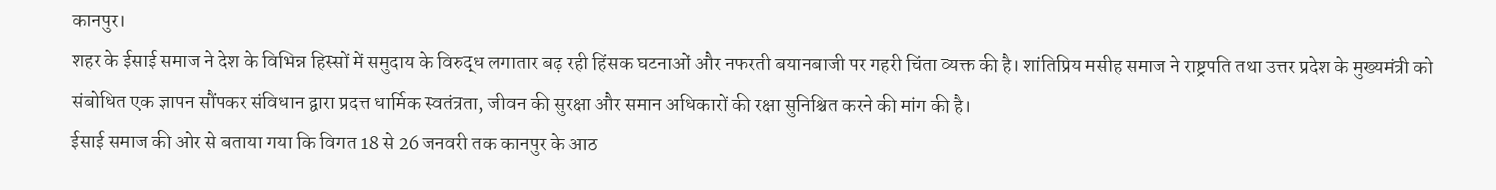कानपुर।
शहर के ईसाई समाज ने देश के विभिन्न हिस्सों में समुदाय के विरुद्ध लगातार बढ़ रही हिंसक घटनाओं और नफरती बयानबाजी पर गहरी चिंता व्यक्त की है। शांतिप्रिय मसीह समाज ने राष्ट्रपति तथा उत्तर प्रदेश के मुख्यमंत्री को संबोधित एक ज्ञापन सौंपकर संविधान द्वारा प्रदत्त धार्मिक स्वतंत्रता, जीवन की सुरक्षा और समान अधिकारों की रक्षा सुनिश्चित करने की मांग की है।
ईसाई समाज की ओर से बताया गया कि विगत 18 से 26 जनवरी तक कानपुर के आठ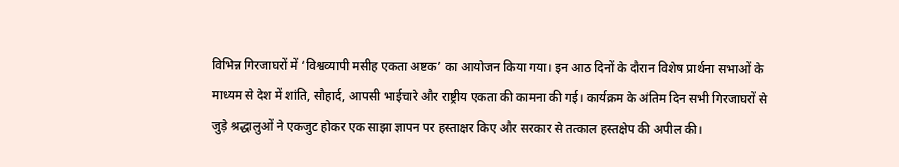विभिन्न गिरजाघरों में ‘विश्वव्यापी मसीह एकता अष्टक’ का आयोजन किया गया। इन आठ दिनों के दौरान विशेष प्रार्थना सभाओं के माध्यम से देश में शांति, सौहार्द, आपसी भाईचारे और राष्ट्रीय एकता की कामना की गई। कार्यक्रम के अंतिम दिन सभी गिरजाघरों से जुड़े श्रद्धालुओं ने एकजुट होकर एक साझा ज्ञापन पर हस्ताक्षर किए और सरकार से तत्काल हस्तक्षेप की अपील की।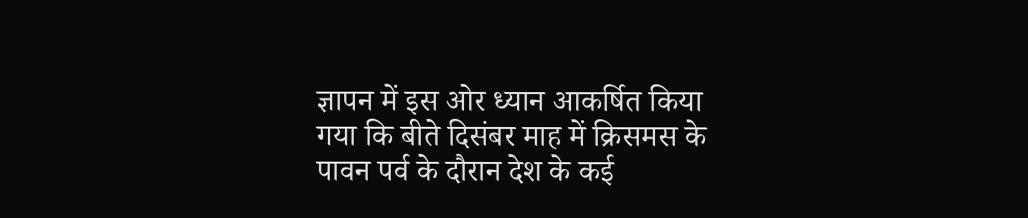ज्ञापन में इस ओर ध्यान आकर्षित किया गया कि बीते दिसंबर माह में क्रिसमस के पावन पर्व के दौरान देश के कई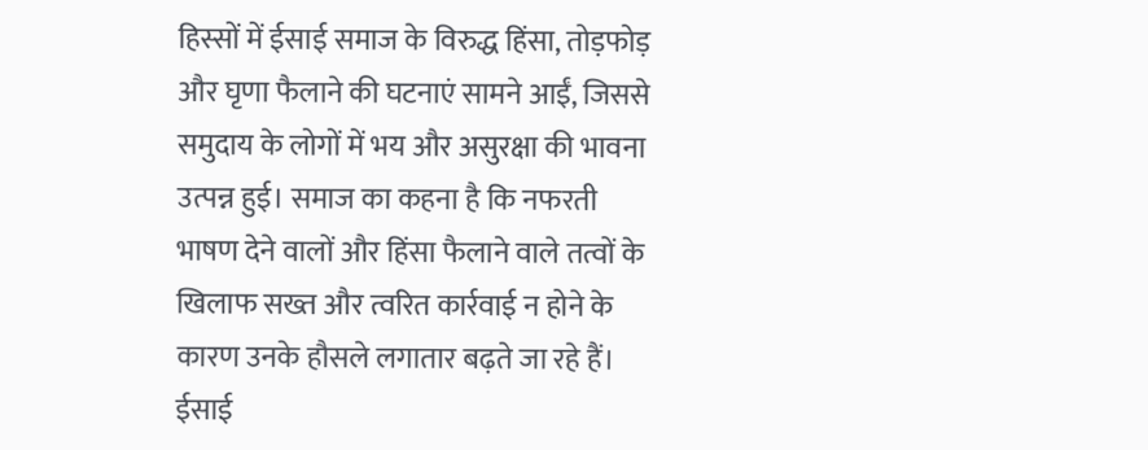हिस्सों में ईसाई समाज के विरुद्ध हिंसा, तोड़फोड़ और घृणा फैलाने की घटनाएं सामने आईं, जिससे समुदाय के लोगों में भय और असुरक्षा की भावना उत्पन्न हुई। समाज का कहना है कि नफरती भाषण देने वालों और हिंसा फैलाने वाले तत्वों के खिलाफ सख्त और त्वरित कार्रवाई न होने के कारण उनके हौसले लगातार बढ़ते जा रहे हैं।
ईसाई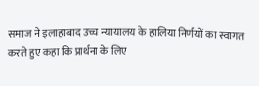समाज ने इलाहाबाद उच्च न्यायालय के हालिया निर्णयों का स्वागत करते हुए कहा कि प्रार्थना के लिए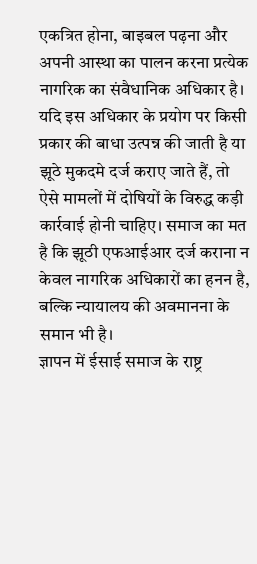एकत्रित होना, बाइबल पढ़ना और अपनी आस्था का पालन करना प्रत्येक नागरिक का संवैधानिक अधिकार है। यदि इस अधिकार के प्रयोग पर किसी प्रकार की बाधा उत्पन्न की जाती है या झूठे मुकदमे दर्ज कराए जाते हैं, तो ऐसे मामलों में दोषियों के विरुद्ध कड़ी कार्रवाई होनी चाहिए। समाज का मत है कि झूठी एफआईआर दर्ज कराना न केवल नागरिक अधिकारों का हनन है, बल्कि न्यायालय की अवमानना के समान भी है।
ज्ञापन में ईसाई समाज के राष्ट्र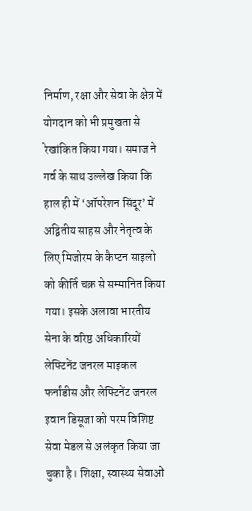निर्माण, रक्षा और सेवा के क्षेत्र में योगदान को भी प्रमुखता से रेखांकित किया गया। समाज ने गर्व के साथ उल्लेख किया कि हाल ही में ‘ऑपरेशन सिंदूर’ में अद्वितीय साहस और नेतृत्व के लिए मिजोरम के कैप्टन साइलो को कीर्ति चक्र से सम्मानित किया गया। इसके अलावा भारतीय सेना के वरिष्ठ अधिकारियों लेफ्टिनेंट जनरल माइकल फर्नांडीस और लेफ्टिनेंट जनरल इवान डिसूजा को परम विशिष्ट सेवा मेडल से अलंकृत किया जा चुका है। शिक्षा, स्वास्थ्य सेवाओं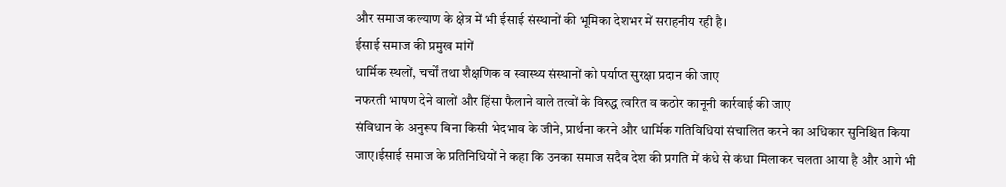और समाज कल्याण के क्षेत्र में भी ईसाई संस्थानों की भूमिका देशभर में सराहनीय रही है।
ईसाई समाज की प्रमुख मांगें
धार्मिक स्थलों, चर्चों तथा शैक्षणिक व स्वास्थ्य संस्थानों को पर्याप्त सुरक्षा प्रदान की जाए
नफरती भाषण देने वालों और हिंसा फैलाने वाले तत्वों के विरुद्ध त्वरित व कठोर कानूनी कार्रवाई की जाए
संविधान के अनुरूप बिना किसी भेदभाव के जीने, प्रार्थना करने और धार्मिक गतिविधियां संचालित करने का अधिकार सुनिश्चित किया जाए।ईसाई समाज के प्रतिनिधियों ने कहा कि उनका समाज सदैव देश की प्रगति में कंधे से कंधा मिलाकर चलता आया है और आगे भी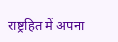राष्ट्रहित में अपना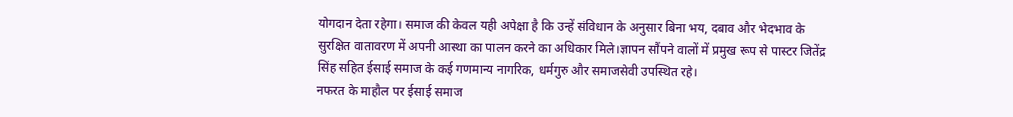योगदान देता रहेगा। समाज की केवल यही अपेक्षा है कि उन्हें संविधान के अनुसार बिना भय, दबाव और भेदभाव के सुरक्षित वातावरण में अपनी आस्था का पालन करने का अधिकार मिले।ज्ञापन सौंपने वालों में प्रमुख रूप से पास्टर जितेंद्र सिंह सहित ईसाई समाज के कई गणमान्य नागरिक, धर्मगुरु और समाजसेवी उपस्थित रहे।
नफरत के माहौल पर ईसाई समाज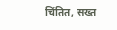चिंतित, सख्त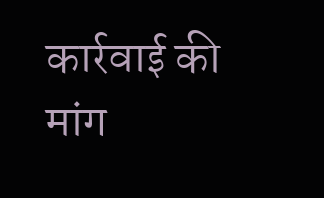कार्रवाई की मांग